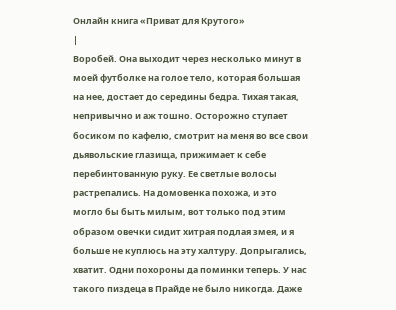Онлайн книга «Приват для Крутого»
|
Воробей. Она выходит через несколько минут в моей футболке на голое тело, которая большая на нее, достает до середины бедра. Тихая такая, непривычно и аж тошно. Осторожно ступает босиком по кафелю, смотрит на меня во все свои дьявольские глазища, прижимает к себе перебинтованную руку. Ее светлые волосы растрепались. На домовенка похожа, и это могло бы быть милым, вот только под этим образом овечки сидит хитрая подлая змея, и я больше не куплюсь на эту халтуру. Допрыгались, хватит. Одни похороны да поминки теперь. У нас такого пиздеца в Прайде не было никогда. Даже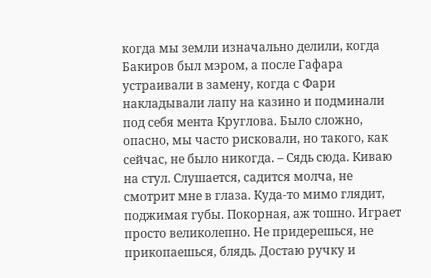когда мы земли изначально делили, когда Бакиров был мэром, а после Гафара устраивали в замену, когда с Фари накладывали лапу на казино и подминали под себя мента Круглова. Было сложно, опасно, мы часто рисковали, но такого, как сейчас, не было никогда. – Сядь сюда. Киваю на стул. Слушается, садится молча, не смотрит мне в глаза. Куда-то мимо глядит, поджимая губы. Покорная, аж тошно. Играет просто великолепно. Не придерешься, не прикопаешься, блядь. Достаю ручку и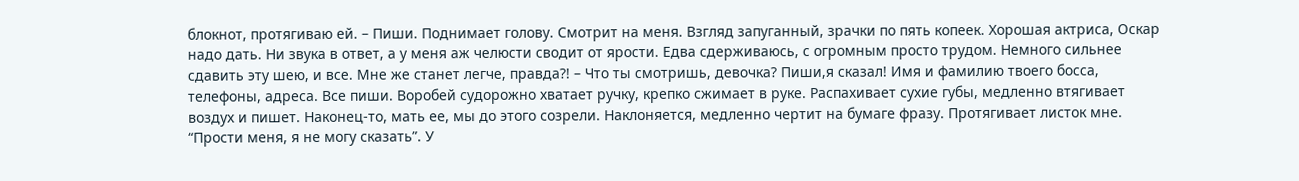блокнот, протягиваю ей. – Пиши. Поднимает голову. Смотрит на меня. Взгляд запуганный, зрачки по пять копеек. Хорошая актриса, Оскар надо дать. Ни звука в ответ, а у меня аж челюсти сводит от ярости. Едва сдерживаюсь, с огромным просто трудом. Немного сильнее сдавить эту шею, и все. Мне же станет легче, правда?! – Что ты смотришь, девочка? Пиши,я сказал! Имя и фамилию твоего босса, телефоны, адреса. Все пиши. Воробей судорожно хватает ручку, крепко сжимает в руке. Распахивает сухие губы, медленно втягивает воздух и пишет. Наконец-то, мать ее, мы до этого созрели. Наклоняется, медленно чертит на бумаге фразу. Протягивает листок мне. “Прости меня, я не могу сказать”. У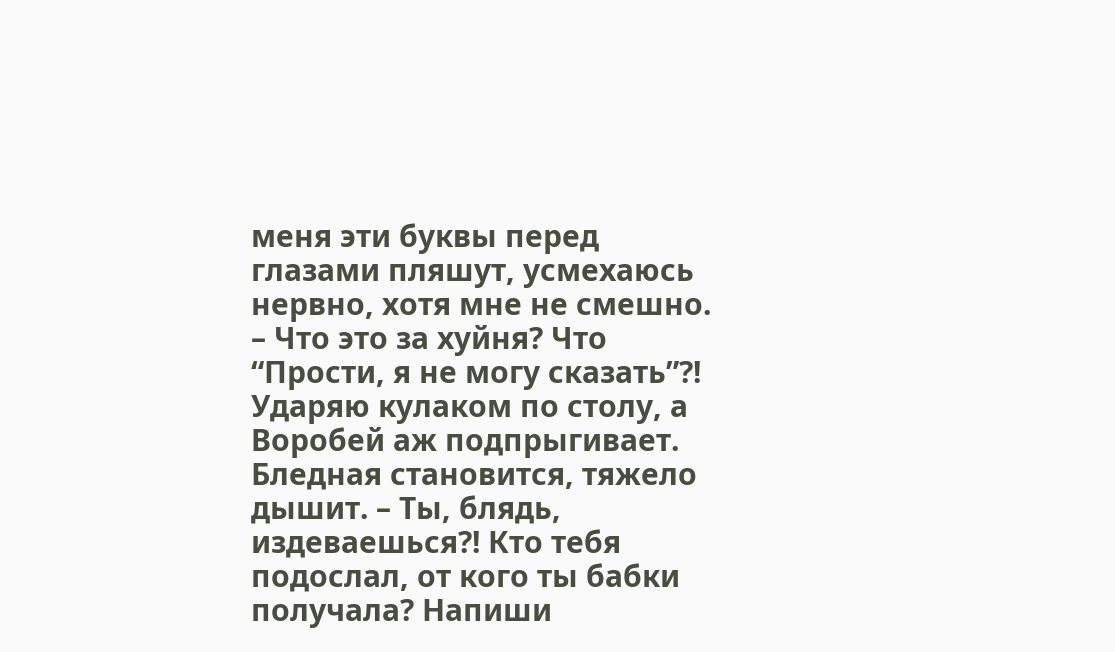меня эти буквы перед глазами пляшут, усмехаюсь нервно, хотя мне не смешно. – Что это за хуйня? Что “Прости, я не могу сказать”?! Ударяю кулаком по столу, а Воробей аж подпрыгивает. Бледная становится, тяжело дышит. – Ты, блядь, издеваешься?! Кто тебя подослал, от кого ты бабки получала? Напиши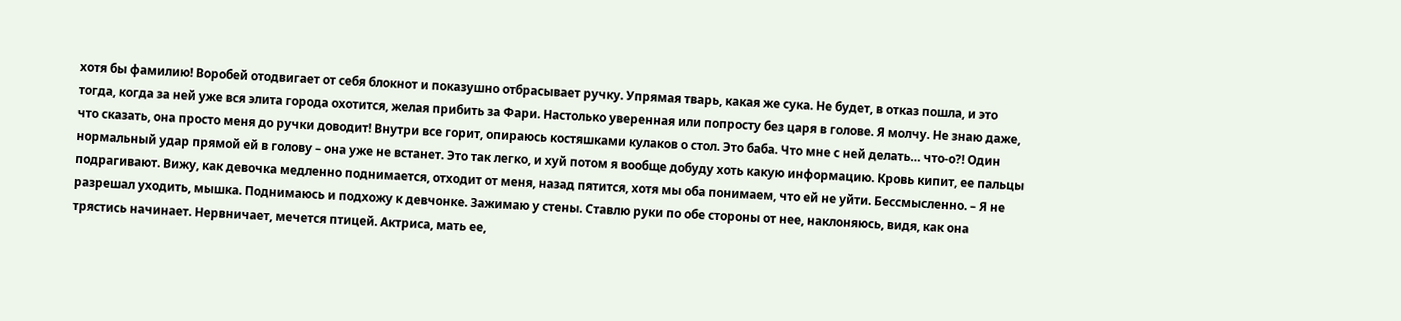хотя бы фамилию! Воробей отодвигает от себя блокнот и показушно отбрасывает ручку. Упрямая тварь, какая же сука. Не будет, в отказ пошла, и это тогда, когда за ней уже вся элита города охотится, желая прибить за Фари. Настолько уверенная или попросту без царя в голове. Я молчу. Не знаю даже, что сказать, она просто меня до ручки доводит! Внутри все горит, опираюсь костяшками кулаков о стол. Это баба. Что мне с ней делать… что-о?! Один нормальный удар прямой ей в голову – она уже не встанет. Это так легко, и хуй потом я вообще добуду хоть какую информацию. Кровь кипит, ее пальцы подрагивают. Вижу, как девочка медленно поднимается, отходит от меня, назад пятится, хотя мы оба понимаем, что ей не уйти. Бессмысленно. – Я не разрешал уходить, мышка. Поднимаюсь и подхожу к девчонке. Зажимаю у стены. Ставлю руки по обе стороны от нее, наклоняюсь, видя, как она трястись начинает. Нервничает, мечется птицей. Актриса, мать ее,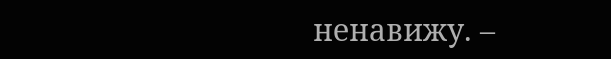ненавижу. –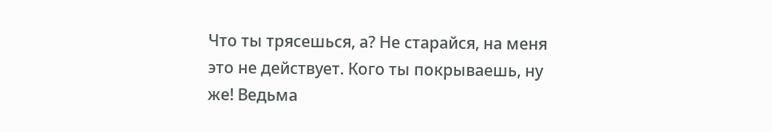Что ты трясешься, а? Не старайся, на меня это не действует. Кого ты покрываешь, ну же! Ведьма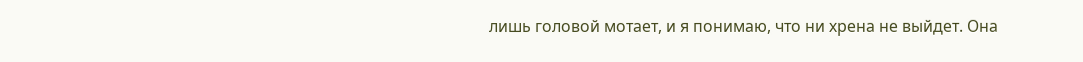лишь головой мотает, и я понимаю, что ни хрена не выйдет. Она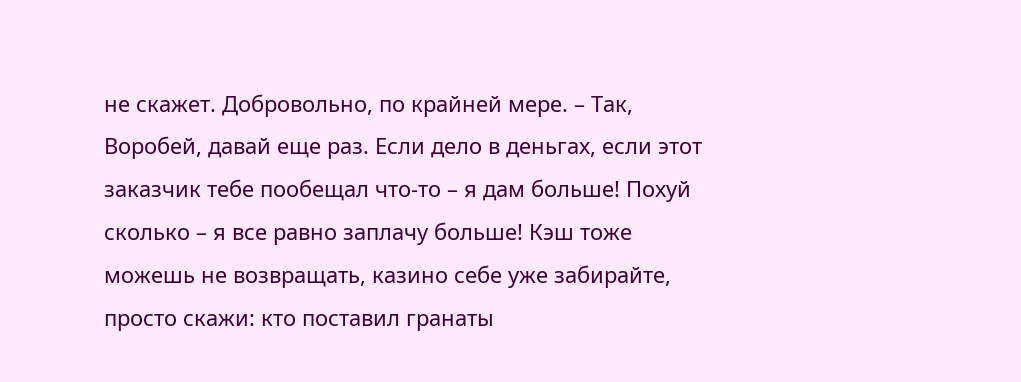не скажет. Добровольно, по крайней мере. – Так, Воробей, давай еще раз. Если дело в деньгах, если этот заказчик тебе пообещал что-то – я дам больше! Похуй сколько – я все равно заплачу больше! Кэш тоже можешь не возвращать, казино себе уже забирайте, просто скажи: кто поставил гранаты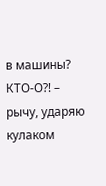в машины? КТО-О?! – рычу, ударяю кулаком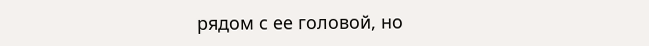рядом с ее головой, но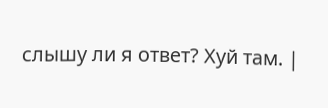слышу ли я ответ? Хуй там. |